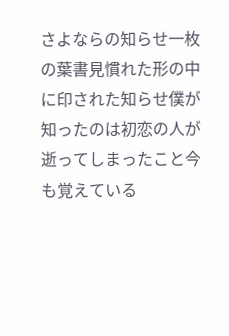さよならの知らせ一枚の葉書見慣れた形の中に印された知らせ僕が知ったのは初恋の人が逝ってしまったこと今も覚えている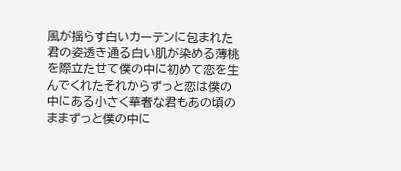風が揺らす白いカーテンに包まれた君の姿透き通る白い肌が染める薄桃を際立たせて僕の中に初めて恋を生んでくれたそれからずっと恋は僕の中にある小さく華奢な君もあの頃のままずっと僕の中に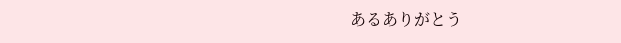あるありがとう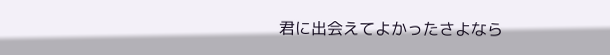君に出会えてよかったさよなら